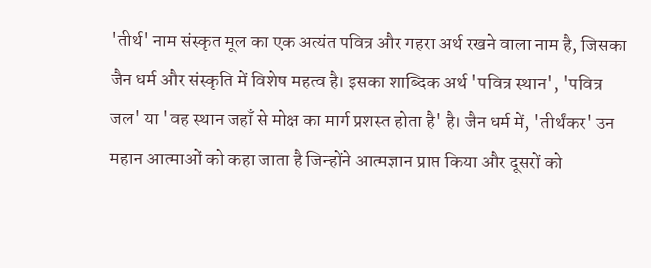'तीर्थ' नाम संस्कृत मूल का एक अत्यंत पवित्र और गहरा अर्थ रखने वाला नाम है, जिसका जैन धर्म और संस्कृति में विशेष महत्व है। इसका शाब्दिक अर्थ 'पवित्र स्थान', 'पवित्र जल' या 'वह स्थान जहाँ से मोक्ष का मार्ग प्रशस्त होता है' है। जैन धर्म में, 'तीर्थंकर' उन महान आत्माओं को कहा जाता है जिन्होंने आत्मज्ञान प्राप्त किया और दूसरों को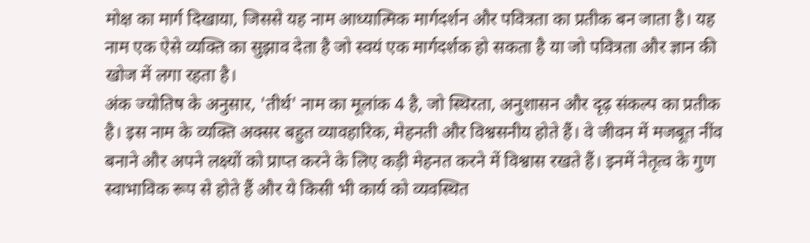मोक्ष का मार्ग दिखाया, जिससे यह नाम आध्यात्मिक मार्गदर्शन और पवित्रता का प्रतीक बन जाता है। यह नाम एक ऐसे व्यक्ति का सुझाव देता है जो स्वयं एक मार्गदर्शक हो सकता है या जो पवित्रता और ज्ञान की खोज में लगा रहता है।
अंक ज्योतिष के अनुसार, 'तीर्थ' नाम का मूलांक 4 है, जो स्थिरता, अनुशासन और दृढ़ संकल्प का प्रतीक है। इस नाम के व्यक्ति अक्सर बहुत व्यावहारिक, मेहनती और विश्वसनीय होते हैं। वे जीवन में मजबूत नींव बनाने और अपने लक्ष्यों को प्राप्त करने के लिए कड़ी मेहनत करने में विश्वास रखते हैं। इनमें नेतृत्व के गुण स्वाभाविक रूप से होते हैं और ये किसी भी कार्य को व्यवस्थित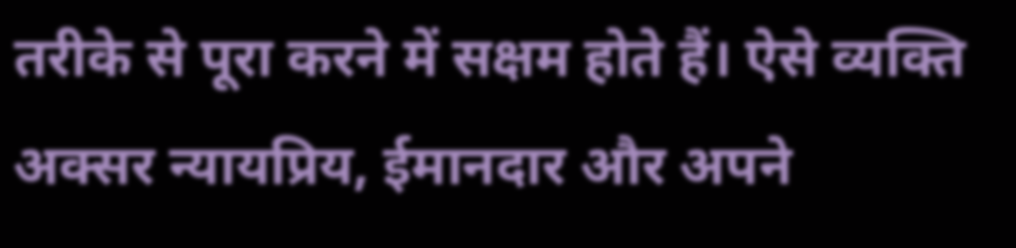तरीके से पूरा करने में सक्षम होते हैं। ऐसे व्यक्ति अक्सर न्यायप्रिय, ईमानदार और अपने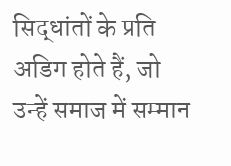सिद्धांतों के प्रति अडिग होते हैं, जो उन्हें समाज में सम्मान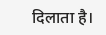दिलाता है।